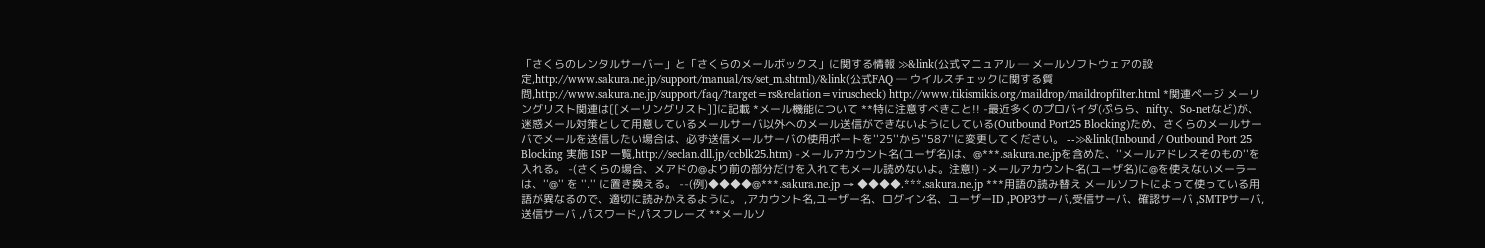「さくらのレンタルサーバー」と「さくらのメールボックス」に関する情報 ≫&link(公式マニュアル ─ メールソフトウェアの設定,http://www.sakura.ne.jp/support/manual/rs/set_m.shtml)/&link(公式FAQ ─ ウイルスチェックに関する質問,http://www.sakura.ne.jp/support/faq/?target=rs&relation=viruscheck) http://www.tikismikis.org/maildrop/maildropfilter.html *関連ページ メーリングリスト関連は[[メーリングリスト]]に記載 *メール機能について **特に注意すべきこと!! -最近多くのプロバイダ(ぷらら、nifty、So-netなど)が、迷惑メール対策として用意しているメールサーバ以外へのメール送信ができないようにしている(Outbound Port25 Blocking)ため、さくらのメールサーバでメールを送信したい場合は、必ず送信メールサーバの使用ポートを''25''から''587''に変更してください。 --≫&link(Inbound / Outbound Port 25 Blocking 実施 ISP 一覧,http://seclan.dll.jp/ccblk25.htm) -メールアカウント名(ユーザ名)は、@***.sakura.ne.jpを含めた、''メールアドレスそのもの''を入れる。 -(さくらの場合、メアドの@より前の部分だけを入れてもメール読めないよ。注意!) -メールアカウント名(ユーザ名)に@を使えないメーラーは、''@'' を ''.'' に置き換える。 --(例)◆◆◆◆@***.sakura.ne.jp → ◆◆◆◆.***.sakura.ne.jp ***用語の読み替え メールソフトによって使っている用語が異なるので、適切に読みかえるように。 ,アカウント名,ユーザー名、ログイン名、ユーザーID ,POP3サーバ,受信サーバ、確認サーバ ,SMTPサーバ,送信サーバ ,パスワード,パスフレーズ **メールソ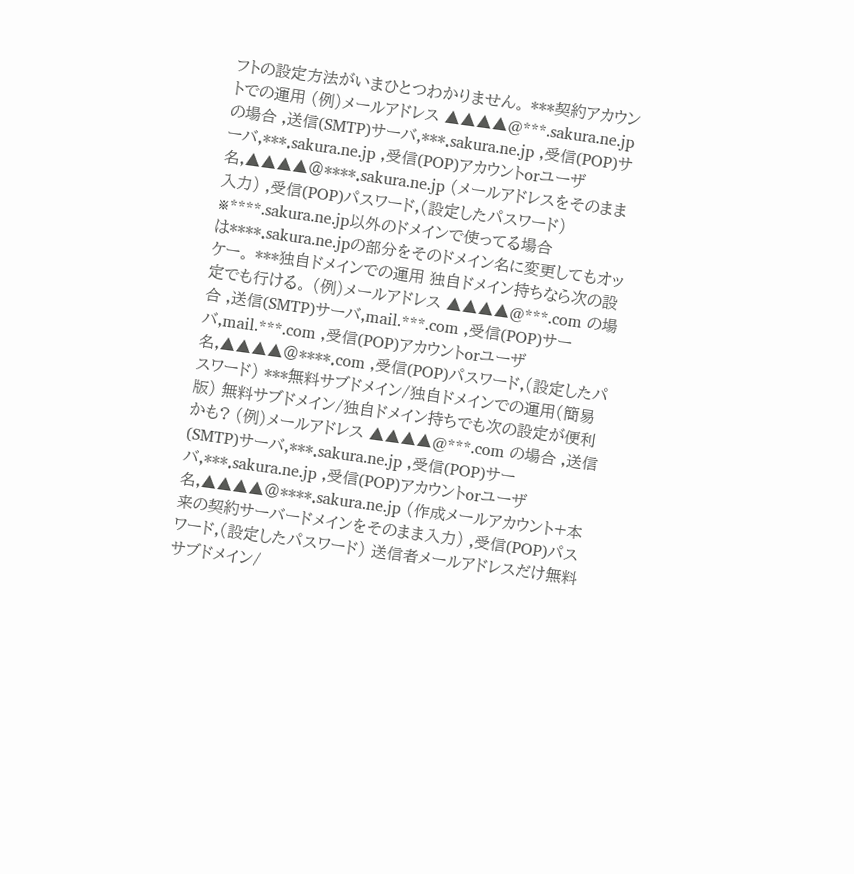フトの設定方法がいまひとつわかりません。 ***契約アカウントでの運用 (例)メールアドレス ▲▲▲▲@***.sakura.ne.jp の場合 ,送信(SMTP)サーバ,***.sakura.ne.jp ,受信(POP)サーバ,***.sakura.ne.jp ,受信(POP)アカウントorユーザ名,▲▲▲▲@****.sakura.ne.jp (メールアドレスをそのまま入力) ,受信(POP)パスワード,(設定したパスワード) ※****.sakura.ne.jp以外のドメインで使ってる場合は****.sakura.ne.jpの部分をそのドメイン名に変更してもオッケー。 ***独自ドメインでの運用 独自ドメイン持ちなら次の設定でも行ける。 (例)メールアドレス ▲▲▲▲@***.com の場合 ,送信(SMTP)サーバ,mail.***.com ,受信(POP)サーバ,mail.***.com ,受信(POP)アカウントorユーザ名,▲▲▲▲@****.com ,受信(POP)パスワード,(設定したパスワード) ***無料サブドメイン/独自ドメインでの運用(簡易版) 無料サブドメイン/独自ドメイン持ちでも次の設定が便利かも? (例)メールアドレス ▲▲▲▲@***.com の場合 ,送信(SMTP)サーバ,***.sakura.ne.jp ,受信(POP)サーバ,***.sakura.ne.jp ,受信(POP)アカウントorユーザ名,▲▲▲▲@****.sakura.ne.jp (作成メールアカウント+本来の契約サーバードメインをそのまま入力) ,受信(POP)パスワード,(設定したパスワード) 送信者メールアドレスだけ無料サブドメイン/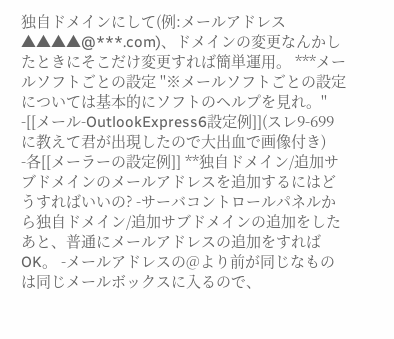独自ドメインにして(例:メールアドレス ▲▲▲▲@***.com)、ドメインの変更なんかしたときにそこだけ変更すれば簡単運用。 ***メールソフトごとの設定 ''※メールソフトごとの設定については基本的にソフトのヘルプを見れ。'' -[[メール-OutlookExpress6設定例]](スレ9-699に教えて君が出現したので大出血で画像付き) -各[[メーラーの設定例]] **独自ドメイン/追加サブドメインのメールアドレスを追加するにはどうすればいいの? -サーバコントロールパネルから独自ドメイン/追加サブドメインの追加をしたあと、普通にメールアドレスの追加をすればOK。 -メールアドレスの@より前が同じなものは同じメールボックスに入るので、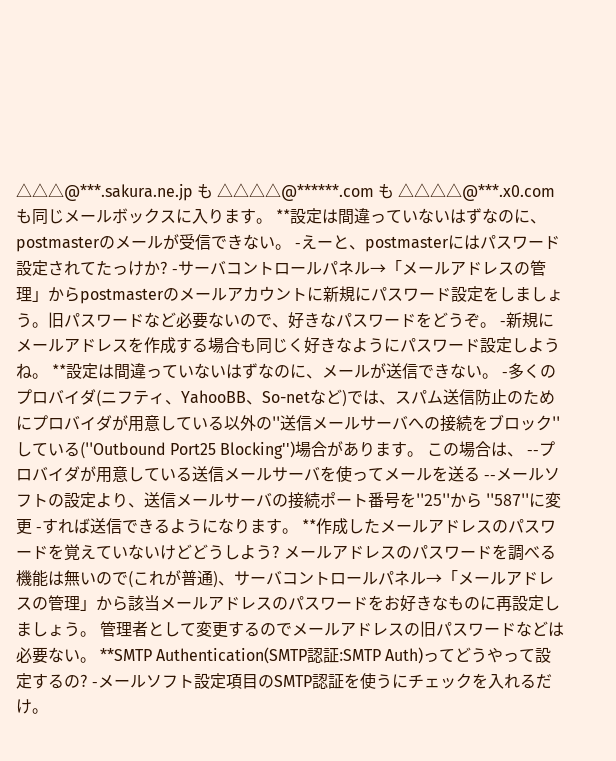△△△@***.sakura.ne.jp も △△△△@******.com も △△△△@***.x0.com も同じメールボックスに入ります。 **設定は間違っていないはずなのに、postmasterのメールが受信できない。 -えーと、postmasterにはパスワード設定されてたっけか? -サーバコントロールパネル→「メールアドレスの管理」からpostmasterのメールアカウントに新規にパスワード設定をしましょう。旧パスワードなど必要ないので、好きなパスワードをどうぞ。 -新規にメールアドレスを作成する場合も同じく好きなようにパスワード設定しようね。 **設定は間違っていないはずなのに、メールが送信できない。 -多くのプロバイダ(ニフティ、YahooBB、So-netなど)では、スパム送信防止のためにプロバイダが用意している以外の''送信メールサーバへの接続をブロック''している(''Outbound Port25 Blocking'')場合があります。 この場合は、 --プロバイダが用意している送信メールサーバを使ってメールを送る --メールソフトの設定より、送信メールサーバの接続ポート番号を''25''から ''587''に変更 -すれば送信できるようになります。 **作成したメールアドレスのパスワードを覚えていないけどどうしよう? メールアドレスのパスワードを調べる機能は無いので(これが普通)、サーバコントロールパネル→「メールアドレスの管理」から該当メールアドレスのパスワードをお好きなものに再設定しましょう。 管理者として変更するのでメールアドレスの旧パスワードなどは必要ない。 **SMTP Authentication(SMTP認証:SMTP Auth)ってどうやって設定するの? -メールソフト設定項目のSMTP認証を使うにチェックを入れるだけ。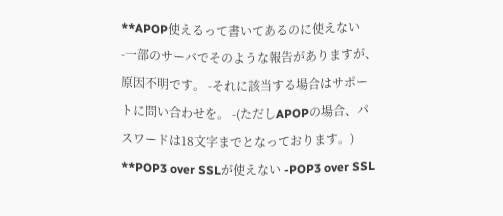**APOP使えるって書いてあるのに使えない -一部のサーバでそのような報告がありますが、原因不明です。 -それに該当する場合はサポートに問い合わせを。 -(ただしAPOPの場合、パスワードは18文字までとなっております。) **POP3 over SSLが使えない -POP3 over SSL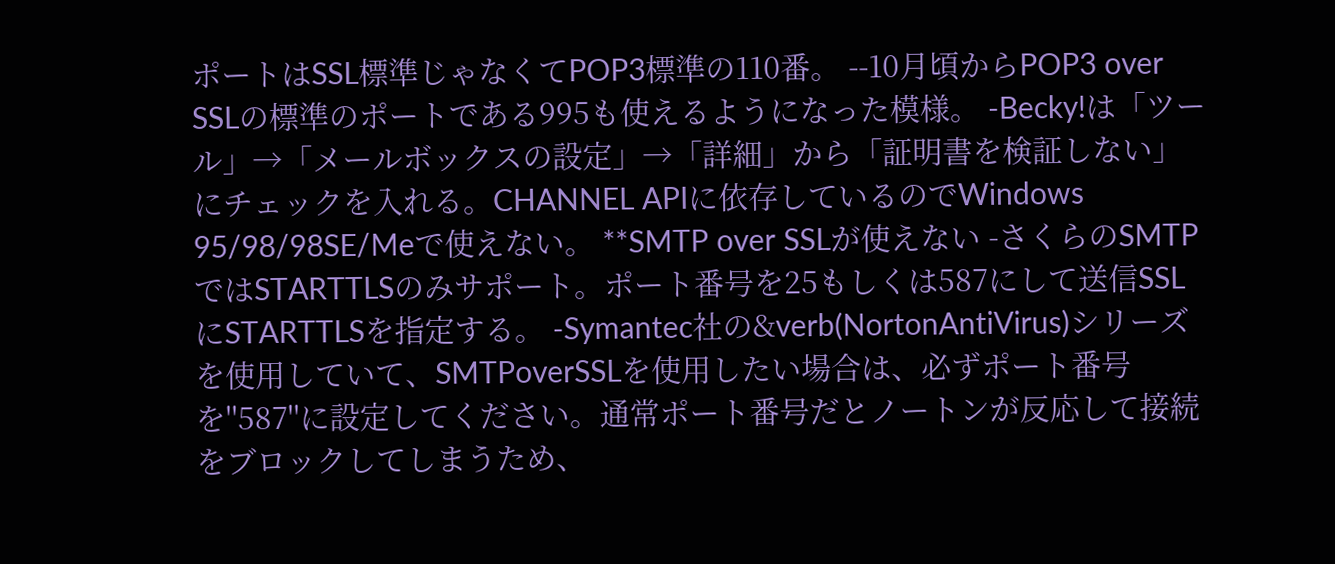ポートはSSL標準じゃなくてPOP3標準の110番。 --10月頃からPOP3 over SSLの標準のポートである995も使えるようになった模様。 -Becky!は「ツール」→「メールボックスの設定」→「詳細」から「証明書を検証しない」にチェックを入れる。CHANNEL APIに依存しているのでWindows 95/98/98SE/Meで使えない。 **SMTP over SSLが使えない -さくらのSMTPではSTARTTLSのみサポート。ポート番号を25もしくは587にして送信SSLにSTARTTLSを指定する。 -Symantec社の&verb(NortonAntiVirus)シリーズを使用していて、SMTPoverSSLを使用したい場合は、必ずポート番号を''587''に設定してください。通常ポート番号だとノートンが反応して接続をブロックしてしまうため、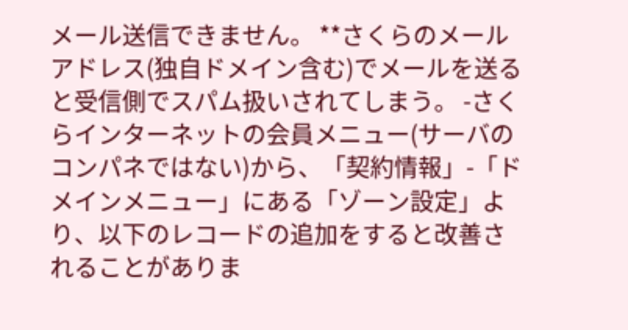メール送信できません。 **さくらのメールアドレス(独自ドメイン含む)でメールを送ると受信側でスパム扱いされてしまう。 -さくらインターネットの会員メニュー(サーバのコンパネではない)から、「契約情報」-「ドメインメニュー」にある「ゾーン設定」より、以下のレコードの追加をすると改善されることがありま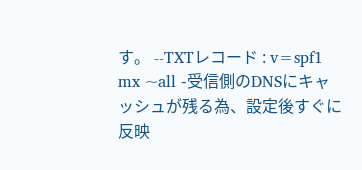す。 --TXTレコード : v=spf1 mx ~all -受信側のDNSにキャッシュが残る為、設定後すぐに反映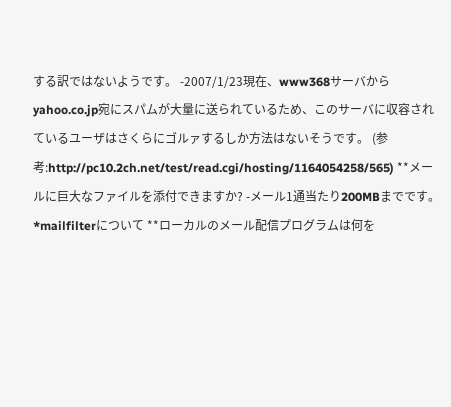する訳ではないようです。 -2007/1/23現在、www368サーバからyahoo.co.jp宛にスパムが大量に送られているため、このサーバに収容されているユーザはさくらにゴルァするしか方法はないそうです。 (参考:http://pc10.2ch.net/test/read.cgi/hosting/1164054258/565) **メールに巨大なファイルを添付できますか? -メール1通当たり200MBまでです。 *mailfilterについて **ローカルのメール配信プログラムは何を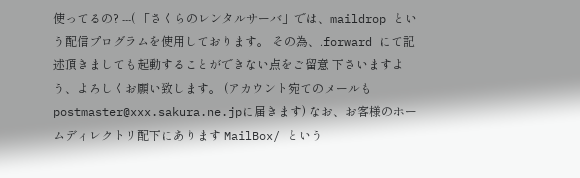使ってるの? ---( 「さくらのレンタルサーバ」では、maildrop という配信プログラムを使用しております。 その為、.forward にて記述頂きましても起動することができない点をご留意 下さいますよう、よろしくお願い致します。 (アカウント宛てのメールもpostmaster@xxx.sakura.ne.jpに届きます) なお、お客様のホームディレクトリ配下にあります MailBox/ という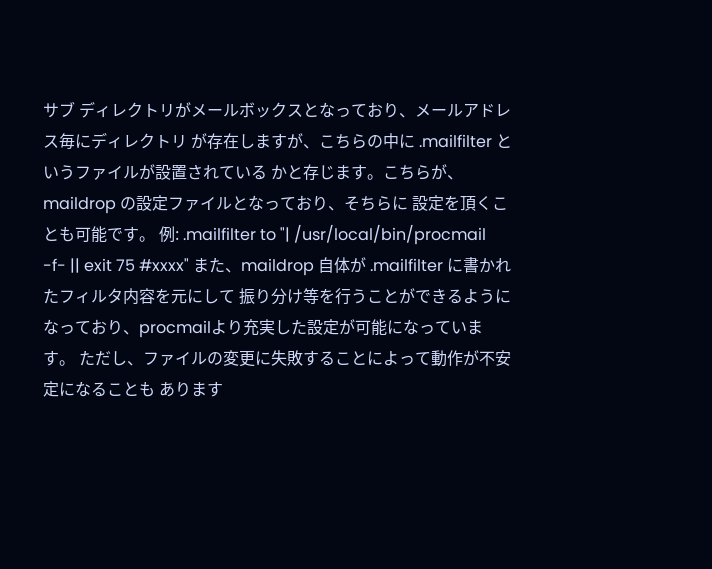サブ ディレクトリがメールボックスとなっており、メールアドレス毎にディレクトリ が存在しますが、こちらの中に .mailfilter というファイルが設置されている かと存じます。こちらが、maildrop の設定ファイルとなっており、そちらに 設定を頂くことも可能です。 例: .mailfilter to "| /usr/local/bin/procmail -f- || exit 75 #xxxx" また、maildrop 自体が .mailfilter に書かれたフィルタ内容を元にして 振り分け等を行うことができるようになっており、procmailより充実した設定が可能になっています。 ただし、ファイルの変更に失敗することによって動作が不安定になることも あります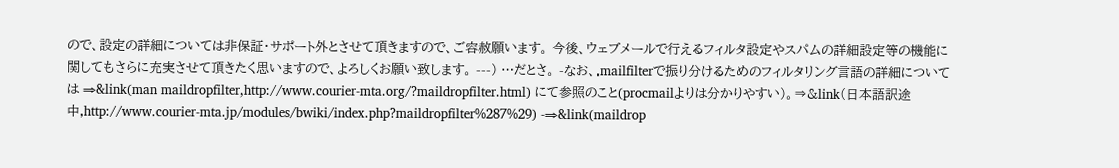ので、設定の詳細については非保証・サポート外とさせて頂きますので、ご容赦願います。 今後、ウェブメールで行えるフィルタ設定やスパムの詳細設定等の機能に 関してもさらに充実させて頂きたく思いますので、よろしくお願い致します。 ---) …だとさ。 -なお、.mailfilterで振り分けるためのフィルタリング言語の詳細については ⇒&link(man maildropfilter,http://www.courier-mta.org/?maildropfilter.html) にて参照のこと(procmailよりは分かりやすい)。⇒&link(日本語訳途中,http://www.courier-mta.jp/modules/bwiki/index.php?maildropfilter%287%29) -⇒&link(maildrop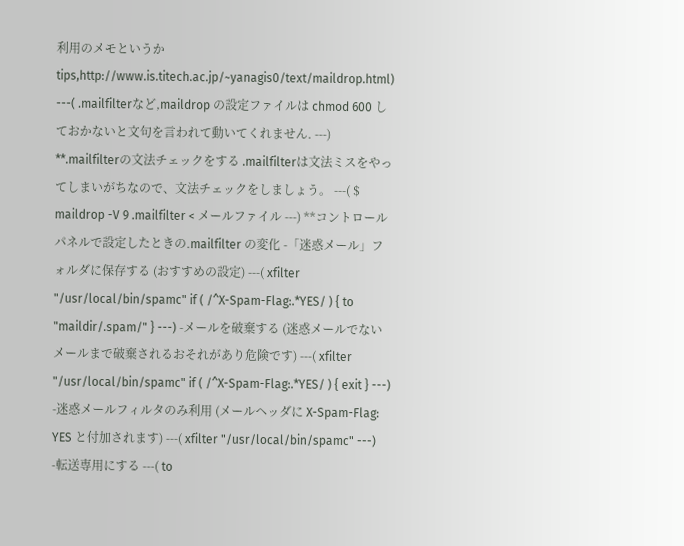利用のメモというかtips,http://www.is.titech.ac.jp/~yanagis0/text/maildrop.html) ---( .mailfilterなど,maildrop の設定ファイルは chmod 600 しておかないと文句を言われて動いてくれません. ---) **.mailfilterの文法チェックをする .mailfilterは文法ミスをやってしまいがちなので、文法チェックをしましょう。 ---( $ maildrop -V 9 .mailfilter < メールファイル ---) **コントロールパネルで設定したときの.mailfilter の変化 -「迷惑メール」フォルダに保存する (おすすめの設定) ---( xfilter "/usr/local/bin/spamc" if ( /^X-Spam-Flag:.*YES/ ) { to "maildir/.spam/" } ---) -メールを破棄する (迷惑メールでないメールまで破棄されるおそれがあり危険です) ---( xfilter "/usr/local/bin/spamc" if ( /^X-Spam-Flag:.*YES/ ) { exit } ---) -迷惑メールフィルタのみ利用 (メールヘッダに X-Spam-Flag: YES と付加されます) ---( xfilter "/usr/local/bin/spamc" ---) -転送専用にする ---( to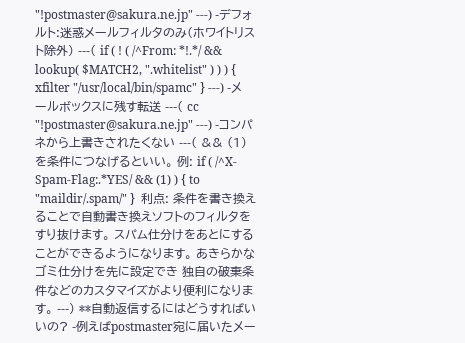"!postmaster@sakura.ne.jp" ---) -デフォルト:迷惑メールフィルタのみ(ホワイトリスト除外) ---( if ( ! ( /^From: *!.*/ && lookup( $MATCH2, ".whitelist" ) ) ) { xfilter "/usr/local/bin/spamc" } ---) -メールボックスに残す転送 ---( cc "!postmaster@sakura.ne.jp" ---) -コンパネから上書きされたくない ---( && (1) を条件につなげるといい。 例: if ( /^X-Spam-Flag:.*YES/ && (1) ) { to "maildir/.spam/" }  利点: 条件を書き換えることで自動書き換えソフトのフィルタをすり抜けます。 スパム仕分けをあとにすることができるようになります。 あきらかなゴミ仕分けを先に設定でき 独自の破棄条件などのカスタマイズがより便利になります。 ---) **自動返信するにはどうすればいいの? -例えばpostmaster宛に届いたメー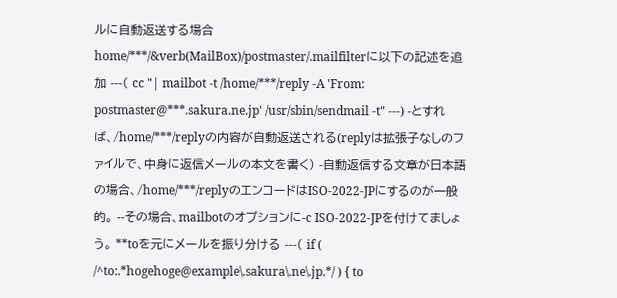ルに自動返送する場合home/***/&verb(MailBox)/postmaster/.mailfilterに以下の記述を追加 ---( cc "| mailbot -t /home/***/reply -A 'From: postmaster@***.sakura.ne.jp' /usr/sbin/sendmail -t" ---) -とすれば、/home/***/replyの内容が自動返送される(replyは拡張子なしのファイルで、中身に返信メールの本文を書く) -自動返信する文章が日本語の場合、/home/***/replyのエンコードはISO-2022-JPにするのが一般的。 --その場合、mailbotのオプションに-c ISO-2022-JPを付けてましょう。 **toを元にメールを振り分ける ---( if ( /^to:.*hogehoge@example\.sakura\.ne\.jp.*/ ) { to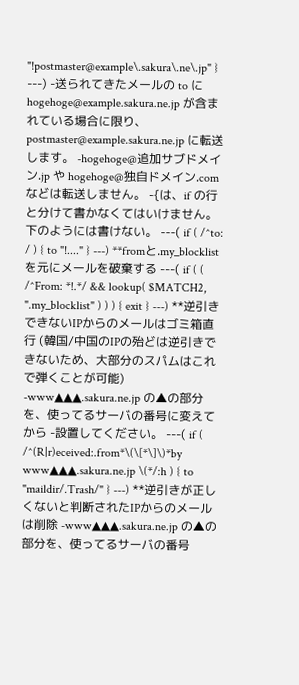"!postmaster@example\.sakura\.ne\.jp" } ---) -送られてきたメールの to に hogehoge@example.sakura.ne.jp が含まれている場合に限り、postmaster@example.sakura.ne.jp に転送します。 -hogehoge@追加サブドメイン.jp や hogehoge@独自ドメイン.com などは転送しません。 -{は、if の行と分けて書かなくてはいけません。下のようには書けない。 ---( if ( /^to: / ) { to "!...." } ---) **fromと.my_blocklistを元にメールを破棄する ---( if ( ( /^From: *!.*/ && lookup( $MATCH2, ".my_blocklist" ) ) ) { exit } ---) **逆引きできないIPからのメールはゴミ箱直行 (韓国/中国のIPの殆どは逆引きできないため、大部分のスパムはこれで弾くことが可能) -www▲▲▲.sakura.ne.jp の▲の部分を、使ってるサーバの番号に変えてから -設置してください。 ---( if ( /^(R|r)eceived:.from*\(\[*\]\)*by www▲▲▲.sakura.ne.jp \(*/:h ) { to "maildir/.Trash/" } ---) **逆引きが正しくないと判断されたIPからのメールは削除 -www▲▲▲.sakura.ne.jp の▲の部分を、使ってるサーバの番号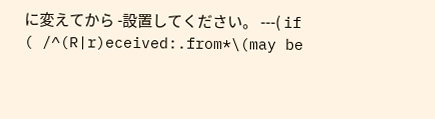に変えてから -設置してください。 ---( if ( /^(R|r)eceived:.from*\(may be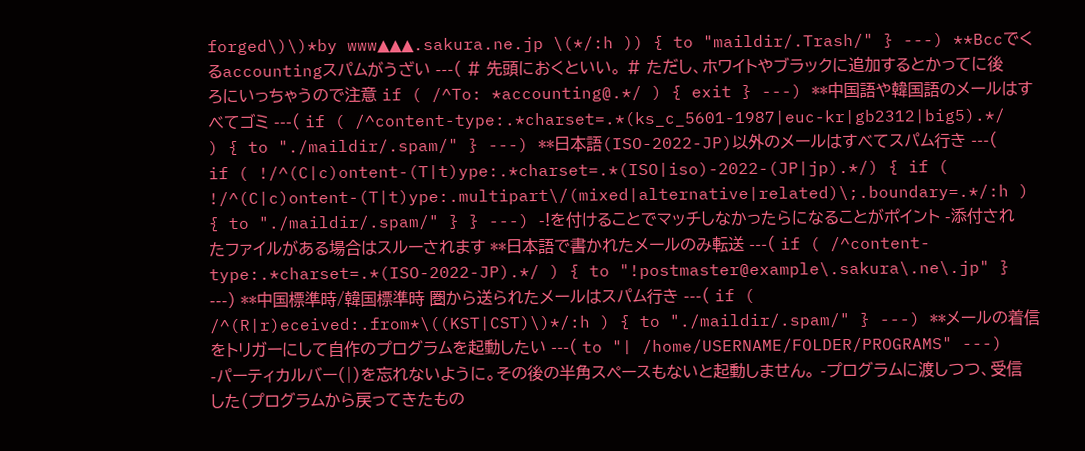forged\)\)*by www▲▲▲.sakura.ne.jp \(*/:h )) { to "maildir/.Trash/" } ---) **Bccでくるaccountingスパムがうざい ---( # 先頭におくといい。 # ただし、ホワイトやブラックに追加するとかってに後ろにいっちゃうので注意 if ( /^To: *accounting@.*/ ) { exit } ---) **中国語や韓国語のメールはすべてゴミ ---( if ( /^content-type:.*charset=.*(ks_c_5601-1987|euc-kr|gb2312|big5).*/ ) { to "./maildir/.spam/" } ---) **日本語(ISO-2022-JP)以外のメールはすべてスパム行き ---( if ( !/^(C|c)ontent-(T|t)ype:.*charset=.*(ISO|iso)-2022-(JP|jp).*/) { if ( !/^(C|c)ontent-(T|t)ype:.multipart\/(mixed|alternative|related)\;.boundary=.*/:h ) { to "./maildir/.spam/" } } ---) -!を付けることでマッチしなかったらになることがポイント -添付されたファイルがある場合はスルーされます **日本語で書かれたメールのみ転送 ---( if ( /^content-type:.*charset=.*(ISO-2022-JP).*/ ) { to "!postmaster@example\.sakura\.ne\.jp" } ---) **中国標準時/韓国標準時 圏から送られたメールはスパム行き ---( if ( /^(R|r)eceived:.from*\((KST|CST)\)*/:h ) { to "./maildir/.spam/" } ---) **メールの着信をトリガーにして自作のプログラムを起動したい ---( to "| /home/USERNAME/FOLDER/PROGRAMS" ---) -パーティカルバー(|)を忘れないように。その後の半角スペースもないと起動しません。 -プログラムに渡しつつ、受信した(プログラムから戻ってきたもの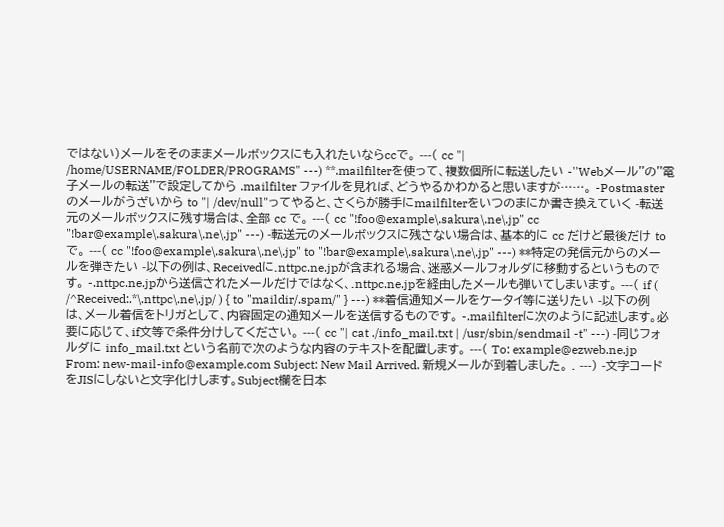ではない)メールをそのままメールボックスにも入れたいならccで。 ---( cc "| /home/USERNAME/FOLDER/PROGRAMS" ---) **.mailfilterを使って、複数個所に転送したい -''Webメール''の''電子メールの転送''で設定してから .mailfilter ファイルを見れば、どうやるかわかると思いますが……。 -Postmasterのメールがうざいから to "| /dev/null"ってやると、さくらが勝手にmailfilterをいつのまにか書き換えていく -転送元のメールボックスに残す場合は、全部 cc で。 ---( cc "!foo@example\.sakura\.ne\.jp" cc "!bar@example\.sakura\.ne\.jp" ---) -転送元のメールボックスに残さない場合は、基本的に cc だけど最後だけ to で。 ---( cc "!foo@example\.sakura\.ne\.jp" to "!bar@example\.sakura\.ne\.jp" ---) **特定の発信元からのメールを弾きたい -以下の例は、Receivedに.nttpc.ne.jpが含まれる場合、迷惑メールフォルダに移動するというものです。 -.nttpc.ne.jpから送信されたメールだけではなく、.nttpc.ne.jpを経由したメールも弾いてしまいます。 ---( if ( /^Received:.*\.nttpc\.ne\.jp/ ) { to "maildir/.spam/" } ---) **着信通知メールをケータイ等に送りたい -以下の例は、メール着信をトリガとして、内容固定の通知メールを送信するものです。 -.mailfilterに次のように記述します。必要に応じて、if文等で条件分けしてください。 ---( cc "| cat ./info_mail.txt | /usr/sbin/sendmail -t" ---) -同じフォルダに info_mail.txt という名前で次のような内容のテキストを配置します。 ---( To: example@ezweb.ne.jp From: new-mail-info@example.com Subject: New Mail Arrived. 新規メールが到着しました。 . ---) -文字コードをJISにしないと文字化けします。Subject欄を日本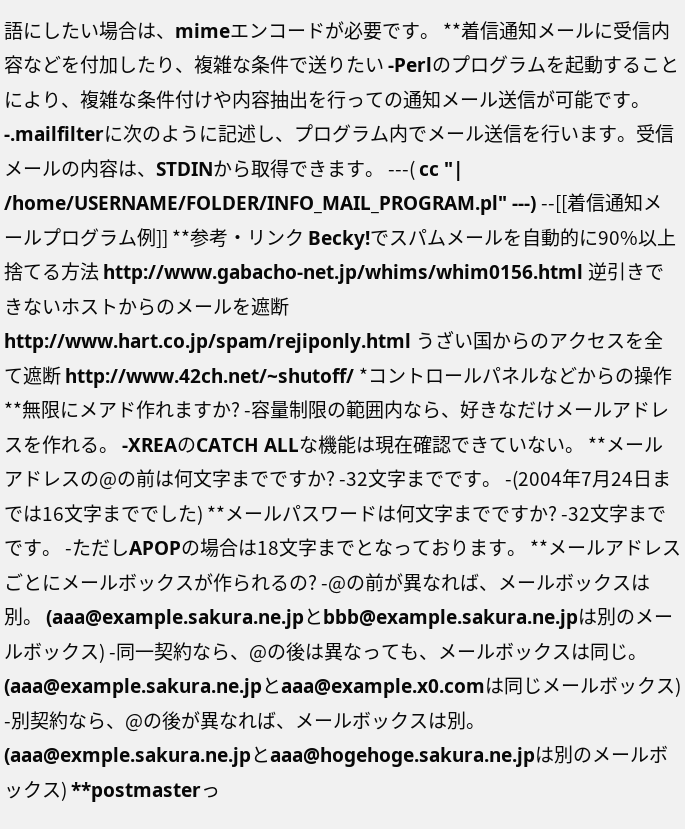語にしたい場合は、mimeエンコードが必要です。 **着信通知メールに受信内容などを付加したり、複雑な条件で送りたい -Perlのプログラムを起動することにより、複雑な条件付けや内容抽出を行っての通知メール送信が可能です。 -.mailfilterに次のように記述し、プログラム内でメール送信を行います。受信メールの内容は、STDINから取得できます。 ---( cc "| /home/USERNAME/FOLDER/INFO_MAIL_PROGRAM.pl" ---) --[[着信通知メールプログラム例]] **参考・リンク Becky!でスパムメールを自動的に90%以上捨てる方法 http://www.gabacho-net.jp/whims/whim0156.html 逆引きできないホストからのメールを遮断 http://www.hart.co.jp/spam/rejiponly.html うざい国からのアクセスを全て遮断 http://www.42ch.net/~shutoff/ *コントロールパネルなどからの操作 **無限にメアド作れますか? -容量制限の範囲内なら、好きなだけメールアドレスを作れる。 -XREAのCATCH ALLな機能は現在確認できていない。 **メールアドレスの@の前は何文字までですか? -32文字までです。 -(2004年7月24日までは16文字まででした) **メールパスワードは何文字までですか? -32文字までです。 -ただしAPOPの場合は18文字までとなっております。 **メールアドレスごとにメールボックスが作られるの? -@の前が異なれば、メールボックスは別。 (aaa@example.sakura.ne.jpとbbb@example.sakura.ne.jpは別のメールボックス) -同一契約なら、@の後は異なっても、メールボックスは同じ。 (aaa@example.sakura.ne.jpとaaa@example.x0.comは同じメールボックス) -別契約なら、@の後が異なれば、メールボックスは別。 (aaa@exmple.sakura.ne.jpとaaa@hogehoge.sakura.ne.jpは別のメールボックス) **postmasterっ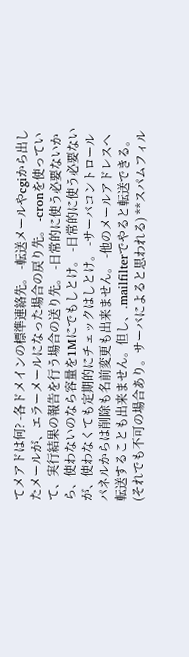てメアドは何? -各ドメインの標準連絡先。 -転送メールやcgiから出したメールが、エラーメールになった場合の戻り先。 -cronを使っていて、実行結果の報告を行う場合の送り先。 -日常的に使う必要ないから、使わないのなら容量を1Mにでもしとけ。 -日常的に使う必要ないが、使わなくても定期的にチェックはしとけ。 -サーバコントロールパネルからは削除も名前変更も出来ません。 -他のメールアドレスへ転送することも出来ません。但し、.mailfilterでやると転送できる。(それでも不可の場合あり。サーバによると思われる) **スパムフィル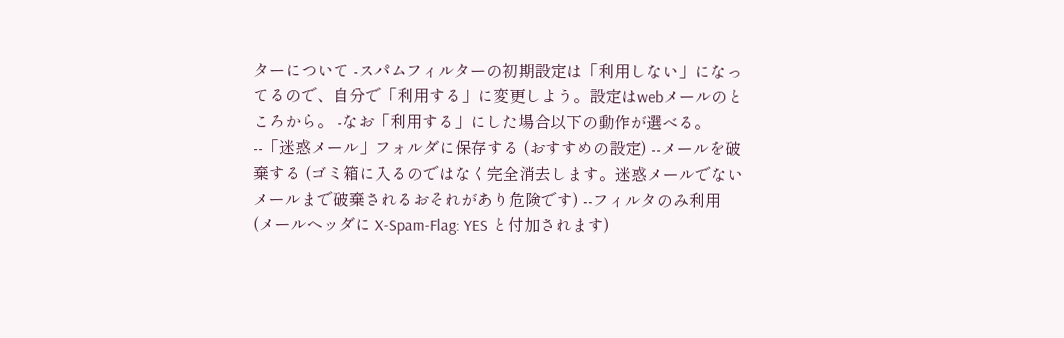ターについて -スパムフィルターの初期設定は「利用しない」になってるので、自分で「利用する」に変更しよう。設定はwebメールのところから。 -なお「利用する」にした場合以下の動作が選べる。 --「迷惑メール」フォルダに保存する (おすすめの設定) --メールを破棄する (ゴミ箱に入るのではなく完全消去します。迷惑メールでないメールまで破棄されるおそれがあり危険です) --フィルタのみ利用 (メールヘッダに X-Spam-Flag: YES と付加されます)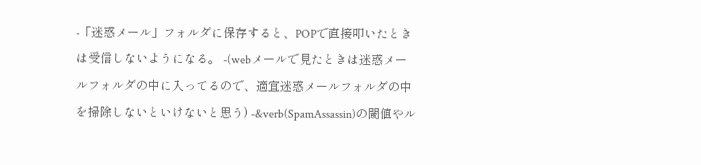-「迷惑メール」フォルダに保存すると、POPで直接叩いたときは受信しないようになる。 -(webメールで見たときは迷惑メールフォルダの中に入ってるので、適宜迷惑メールフォルダの中を掃除しないといけないと思う) -&verb(SpamAssassin)の閾値やル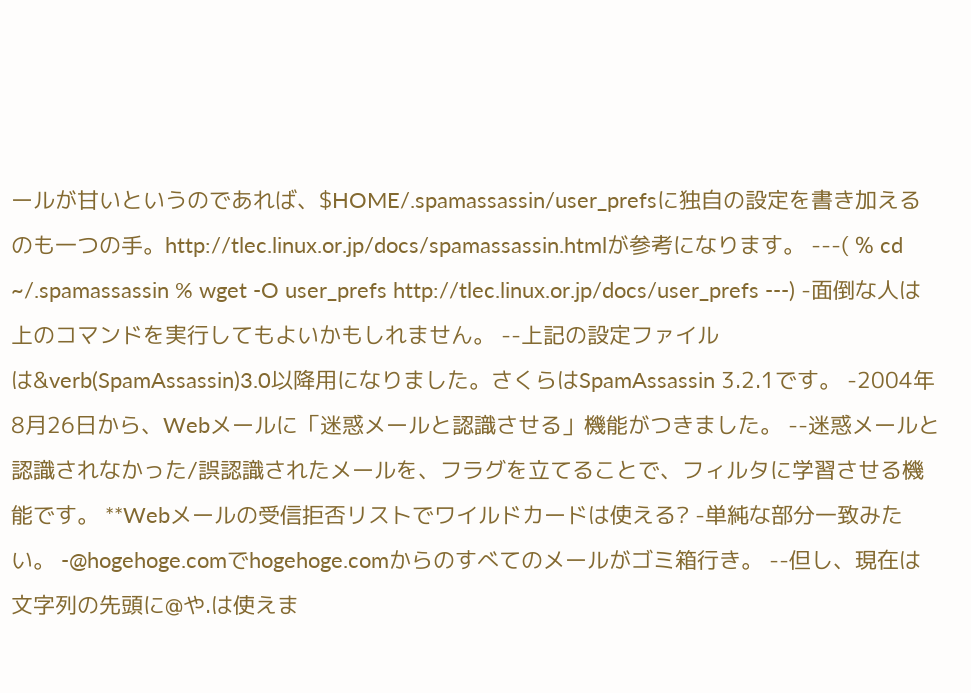ールが甘いというのであれば、$HOME/.spamassassin/user_prefsに独自の設定を書き加えるのも一つの手。http://tlec.linux.or.jp/docs/spamassassin.htmlが参考になります。 ---( % cd ~/.spamassassin % wget -O user_prefs http://tlec.linux.or.jp/docs/user_prefs ---) -面倒な人は上のコマンドを実行してもよいかもしれません。 --上記の設定ファイルは&verb(SpamAssassin)3.0以降用になりました。さくらはSpamAssassin 3.2.1です。 -2004年8月26日から、Webメールに「迷惑メールと認識させる」機能がつきました。 --迷惑メールと認識されなかった/誤認識されたメールを、フラグを立てることで、フィルタに学習させる機能です。 **Webメールの受信拒否リストでワイルドカードは使える? -単純な部分一致みたい。 -@hogehoge.comでhogehoge.comからのすべてのメールがゴミ箱行き。 --但し、現在は文字列の先頭に@や.は使えま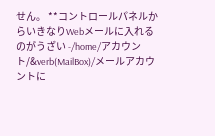せん。 **コントロールパネルからいきなりWebメールに入れるのがうざい -/home/アカウント/&verb(MailBox)/メールアカウントに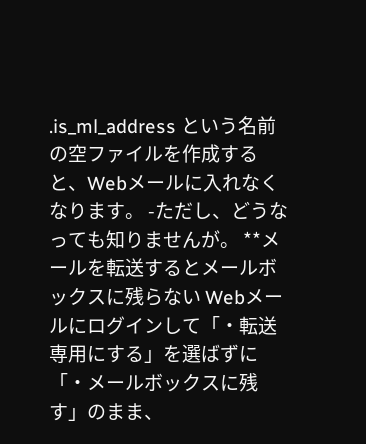.is_ml_address という名前の空ファイルを作成すると、Webメールに入れなくなります。 -ただし、どうなっても知りませんが。 **メールを転送するとメールボックスに残らない Webメールにログインして「・転送専用にする」を選ばずに「・メールボックスに残す」のまま、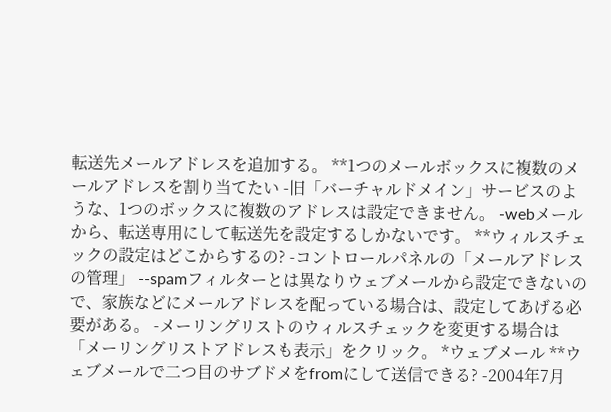転送先メールアドレスを追加する。 **1つのメールボックスに複数のメールアドレスを割り当てたい -旧「バーチャルドメイン」サービスのような、1つのボックスに複数のアドレスは設定できません。 -webメールから、転送専用にして転送先を設定するしかないです。 **ウィルスチェックの設定はどこからするの? -コントロールパネルの「メールアドレスの管理」 --spamフィルターとは異なりウェブメールから設定できないので、家族などにメールアドレスを配っている場合は、設定してあげる必要がある。 -メーリングリストのウィルスチェックを変更する場合は「メーリングリストアドレスも表示」をクリック。 *ウェブメール **ウェブメールで二つ目のサブドメをfromにして送信できる? -2004年7月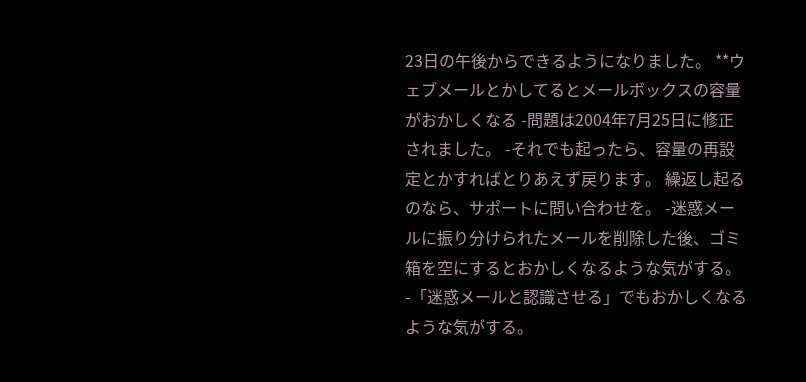23日の午後からできるようになりました。 **ウェブメールとかしてるとメールボックスの容量がおかしくなる -問題は2004年7月25日に修正されました。 -それでも起ったら、容量の再設定とかすればとりあえず戻ります。 繰返し起るのなら、サポートに問い合わせを。 -迷惑メールに振り分けられたメールを削除した後、ゴミ箱を空にするとおかしくなるような気がする。 -「迷惑メールと認識させる」でもおかしくなるような気がする。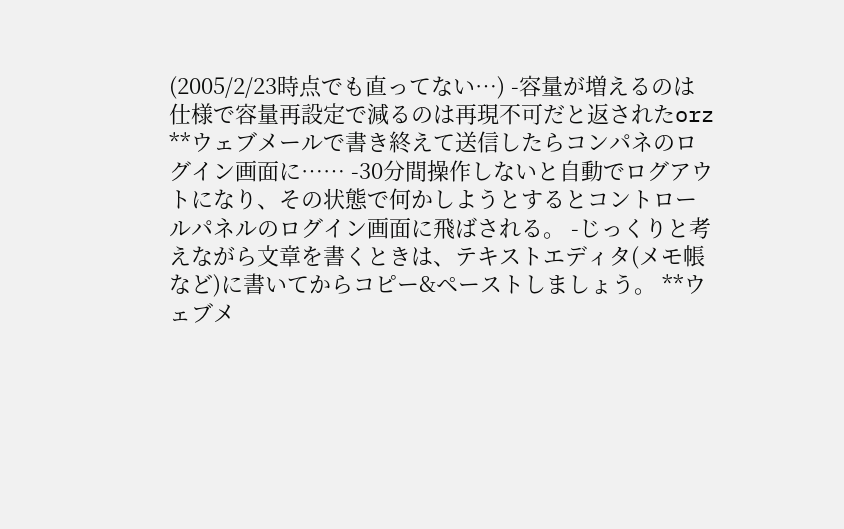(2005/2/23時点でも直ってない…) -容量が増えるのは仕様で容量再設定で減るのは再現不可だと返されたorz **ウェブメールで書き終えて送信したらコンパネのログイン画面に…… -30分間操作しないと自動でログアウトになり、その状態で何かしようとするとコントロールパネルのログイン画面に飛ばされる。 -じっくりと考えながら文章を書くときは、テキストエディタ(メモ帳など)に書いてからコピー&ペーストしましょう。 **ウェブメ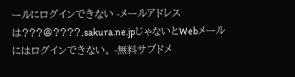ールにログインできない -メールアドレスは???@????.sakura.ne.jpじゃないとWebメールにはログインできない。 -無料サブドメ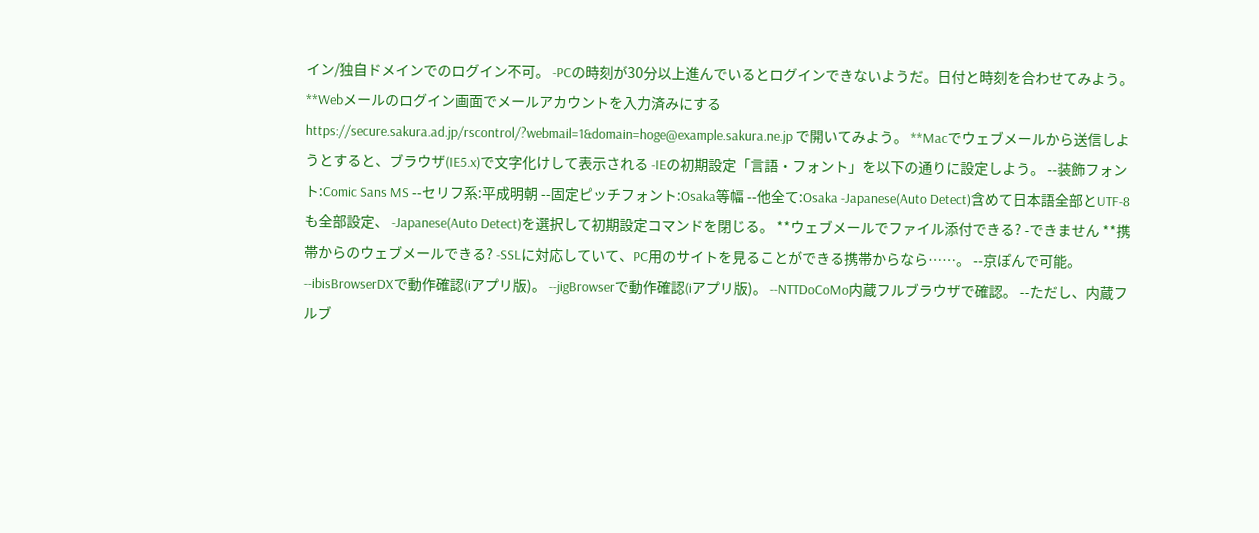イン/独自ドメインでのログイン不可。 -PCの時刻が30分以上進んでいるとログインできないようだ。日付と時刻を合わせてみよう。 **Webメールのログイン画面でメールアカウントを入力済みにする https://secure.sakura.ad.jp/rscontrol/?webmail=1&domain=hoge@example.sakura.ne.jp で開いてみよう。 **Macでウェブメールから送信しようとすると、ブラウザ(IE5.x)で文字化けして表示される -IEの初期設定「言語・フォント」を以下の通りに設定しよう。 --装飾フォント:Comic Sans MS --セリフ系:平成明朝 --固定ピッチフォント:Osaka等幅 --他全て:Osaka -Japanese(Auto Detect)含めて日本語全部とUTF-8も全部設定、 -Japanese(Auto Detect)を選択して初期設定コマンドを閉じる。 **ウェブメールでファイル添付できる? -できません **携帯からのウェブメールできる? -SSLに対応していて、PC用のサイトを見ることができる携帯からなら……。 --京ぽんで可能。 --ibisBrowserDXで動作確認(iアプリ版)。 --jigBrowserで動作確認(iアプリ版)。 --NTTDoCoMo内蔵フルブラウザで確認。 --ただし、内蔵フルブ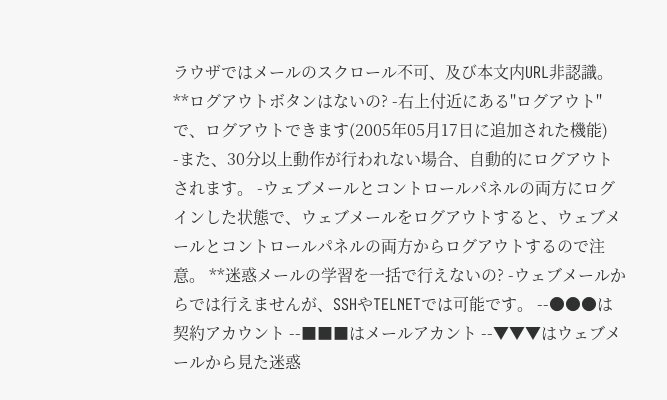ラウザではメールのスクロール不可、及び本文内URL非認識。 **ログアウトボタンはないの? -右上付近にある''ログアウト''で、ログアウトできます(2005年05月17日に追加された機能) -また、30分以上動作が行われない場合、自動的にログアウトされます。 -ウェブメールとコントロールパネルの両方にログインした状態で、ウェブメールをログアウトすると、ウェブメールとコントロールパネルの両方からログアウトするので注意。 **迷惑メールの学習を一括で行えないの? -ウェブメールからでは行えませんが、SSHやTELNETでは可能です。 --●●●は契約アカウント --■■■はメールアカント --▼▼▼はウェブメールから見た迷惑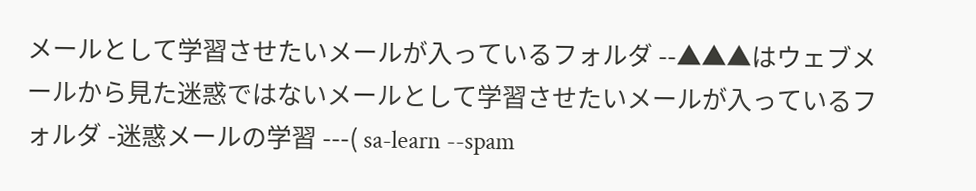メールとして学習させたいメールが入っているフォルダ --▲▲▲はウェブメールから見た迷惑ではないメールとして学習させたいメールが入っているフォルダ -迷惑メールの学習 ---( sa-learn --spam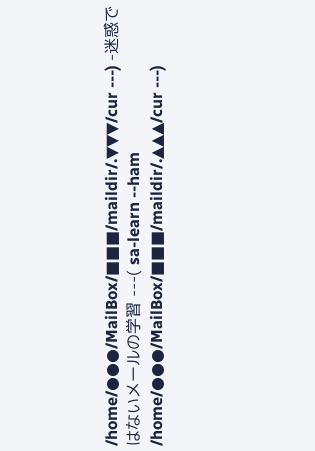/home/●●●/MailBox/■■■/maildir/.▼▼▼/cur ---) -迷惑ではないメールの学習 ---( sa-learn --ham /home/●●●/MailBox/■■■/maildir/.▲▲▲/cur ---)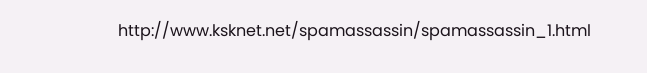http://www.ksknet.net/spamassassin/spamassassin_1.html